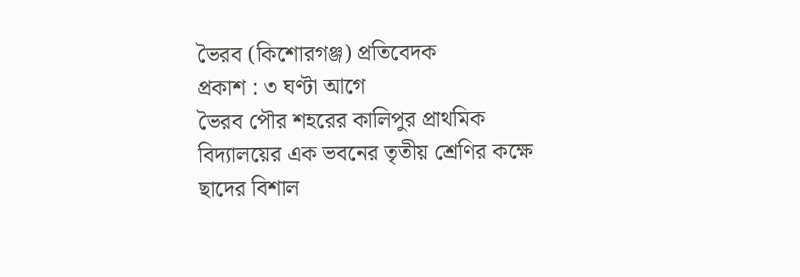ভৈরব (কিশোরগঞ্জ) প্রতিবেদক
প্রকাশ : ৩ ঘণ্টা আগে
ভৈরব পৌর শহরের কালিপুর প্রাথমিক বিদ্যালয়ের এক ভবনের তৃতীয় শ্রেণির কক্ষে ছাদের বিশাল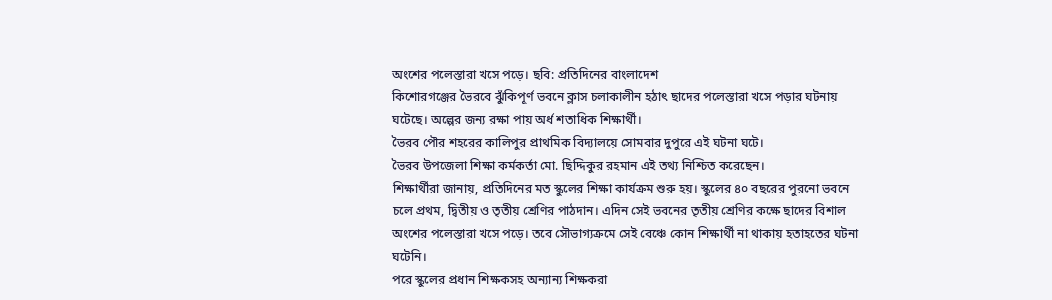অংশের পলেস্তারা খসে পড়ে। ছবি: প্রতিদিনের বাংলাদেশ
কিশোরগঞ্জের ভৈরবে ঝুঁকিপূর্ণ ভবনে ক্লাস চলাকালীন হঠাৎ ছাদের পলেস্তারা খসে পড়ার ঘটনায় ঘটেছে। অল্পের জন্য রক্ষা পায় অর্ধ শতাধিক শিক্ষার্থী।
ভৈরব পৌর শহরের কালিপুর প্রাথমিক বিদ্যালয়ে সোমবার দুপুরে এই ঘটনা ঘটে।
ভৈরব উপজেলা শিক্ষা কর্মকর্তা মো. ছিদ্দিকুর রহমান এই তথ্য নিশ্চিত করেছেন।
শিক্ষার্থীরা জানায়, প্রতিদিনের মত স্কুলের শিক্ষা কার্যক্রম শুরু হয়। স্কুলের ৪০ বছরের পুরনো ভবনে চলে প্রথম, দ্বিতীয় ও তৃতীয় শ্রেণির পাঠদান। এদিন সেই ভবনের তৃতীয় শ্রেণির কক্ষে ছাদের বিশাল অংশের পলেস্তারা খসে পড়ে। তবে সৌভাগ্যক্রমে সেই বেঞ্চে কোন শিক্ষার্থী না থাকায় হতাহতের ঘটনা ঘটেনি।
পরে স্কুলের প্রধান শিক্ষকসহ অন্যান্য শিক্ষকরা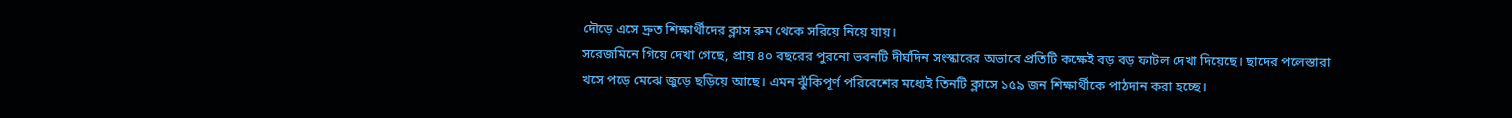দৌড়ে এসে দ্রুত শিক্ষার্থীদের ক্লাস রুম থেকে সরিয়ে নিয়ে যায়।
সরেজমিনে গিয়ে দেখা গেছে, প্রায় ৪০ বছরের পুরনো ভবনটি দীর্ঘদিন সংস্কারের অভাবে প্রতিটি কক্ষেই বড় বড় ফাটল দেখা দিয়েছে। ছাদের পলেস্তারা খসে পড়ে মেঝে জুড়ে ছড়িয়ে আছে। এমন ঝুঁকিপূর্ণ পরিবেশের মধ্যেই তিনটি ক্লাসে ১৫৯ জন শিক্ষার্থীকে পাঠদান করা হচ্ছে।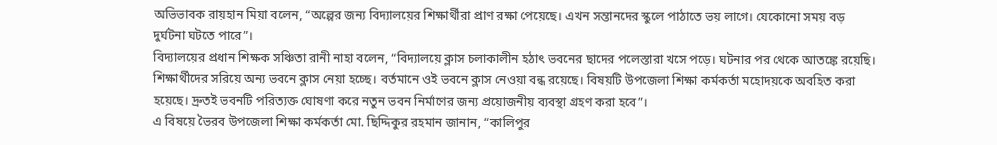অভিভাবক রায়হান মিয়া বলেন, “অল্পের জন্য বিদ্যালয়ের শিক্ষার্থীরা প্রাণ রক্ষা পেয়েছে। এখন সন্তানদের স্কুলে পাঠাতে ভয় লাগে। যেকোনো সময় বড় দুর্ঘটনা ঘটতে পারে”।
বিদ্যালয়ের প্রধান শিক্ষক সঞ্চিতা রানী নাহা বলেন, “বিদ্যালয়ে ক্লাস চলাকালীন হঠাৎ ভবনের ছাদের পলেস্তারা খসে পড়ে। ঘটনার পর থেকে আতঙ্কে রয়েছি। শিক্ষার্থীদের সরিয়ে অন্য ভবনে ক্লাস নেয়া হচ্ছে। বর্তমানে ওই ভবনে ক্লাস নেওয়া বন্ধ রয়েছে। বিষয়টি উপজেলা শিক্ষা কর্মকর্তা মহোদয়কে অবহিত করা হয়েছে। দ্রুতই ভবনটি পরিত্যক্ত ঘোষণা করে নতুন ভবন নির্মাণের জন্য প্রয়োজনীয় ব্যবস্থা গ্রহণ করা হবে”।
এ বিষয়ে ভৈরব উপজেলা শিক্ষা কর্মকর্তা মো. ছিদ্দিকুর রহমান জানান, “কালিপুর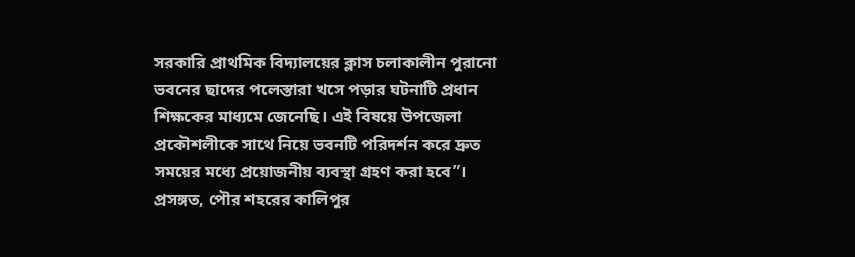সরকারি প্রাথমিক বিদ্যালয়ের ক্লাস চলাকালীন পুরানো ভবনের ছাদের পলেস্তারা খসে পড়ার ঘটনাটি প্রধান শিক্ষকের মাধ্যমে জেনেছি। এই বিষয়ে উপজেলা প্রকৌশলীকে সাথে নিয়ে ভবনটি পরিদর্শন করে দ্রুত সময়ের মধ্যে প্রয়োজনীয় ব্যবস্থা গ্রহণ করা হবে”।
প্রসঙ্গত, পৌর শহরের কালিপুর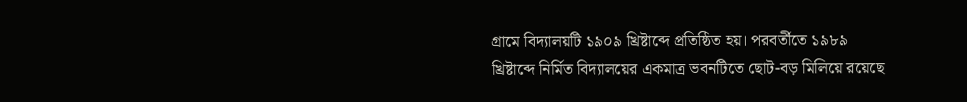গ্রামে বিদ্যালয়টি ১৯০৯ খ্রিষ্টাব্দে প্রতিষ্ঠিত হয়। পরবর্তীতে ১৯৮৯ খ্রিষ্টাব্দে নির্মিত বিদ্যালয়ের একমাত্র ভবনটিতে ছোট-বড় মিলিয়ে রয়েছে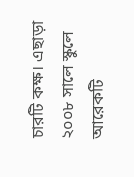চারটি কক্ষ। এছাড়া ২০০৮ সালে স্কুলে আরেকটি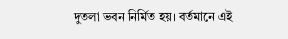দুতলা ভবন নির্মিত হয়। বর্তমানে এই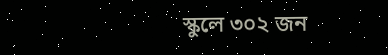স্কুলে ৩০২ জন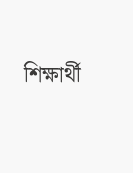শিক্ষার্থী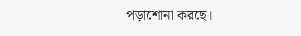পড়াশোনা করছে।